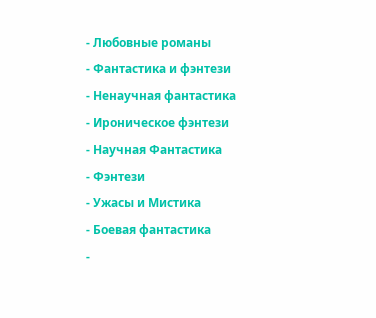- Любовные романы
- Фантастика и фэнтези
- Ненаучная фантастика
- Ироническое фэнтези
- Научная Фантастика
- Фэнтези
- Ужасы и Мистика
- Боевая фантастика
-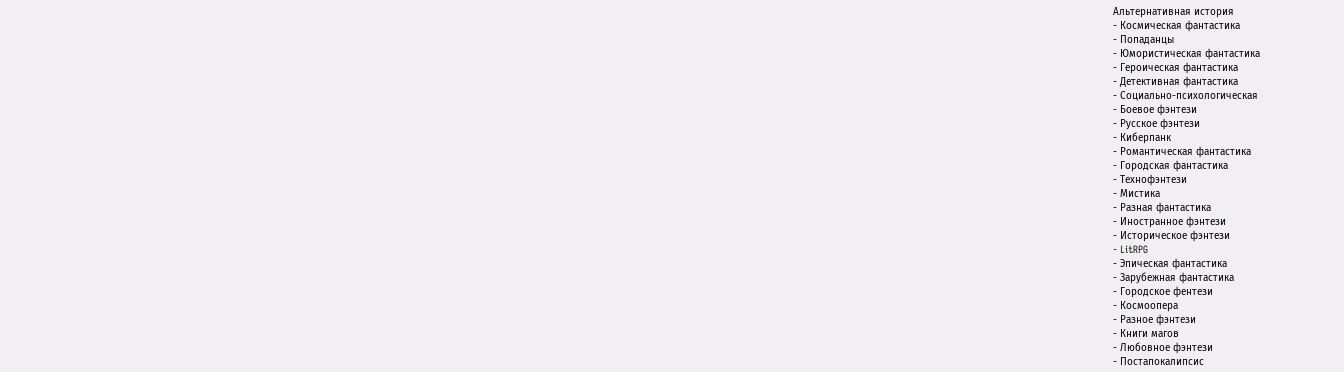Альтернативная история
- Космическая фантастика
- Попаданцы
- Юмористическая фантастика
- Героическая фантастика
- Детективная фантастика
- Социально-психологическая
- Боевое фэнтези
- Русское фэнтези
- Киберпанк
- Романтическая фантастика
- Городская фантастика
- Технофэнтези
- Мистика
- Разная фантастика
- Иностранное фэнтези
- Историческое фэнтези
- LitRPG
- Эпическая фантастика
- Зарубежная фантастика
- Городское фентези
- Космоопера
- Разное фэнтези
- Книги магов
- Любовное фэнтези
- Постапокалипсис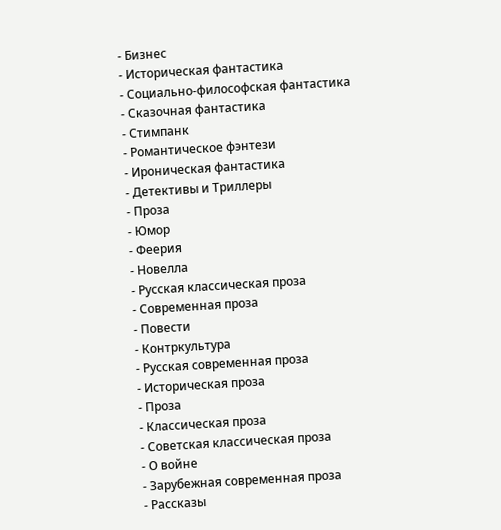- Бизнес
- Историческая фантастика
- Социально-философская фантастика
- Сказочная фантастика
- Стимпанк
- Романтическое фэнтези
- Ироническая фантастика
- Детективы и Триллеры
- Проза
- Юмор
- Феерия
- Новелла
- Русская классическая проза
- Современная проза
- Повести
- Контркультура
- Русская современная проза
- Историческая проза
- Проза
- Классическая проза
- Советская классическая проза
- О войне
- Зарубежная современная проза
- Рассказы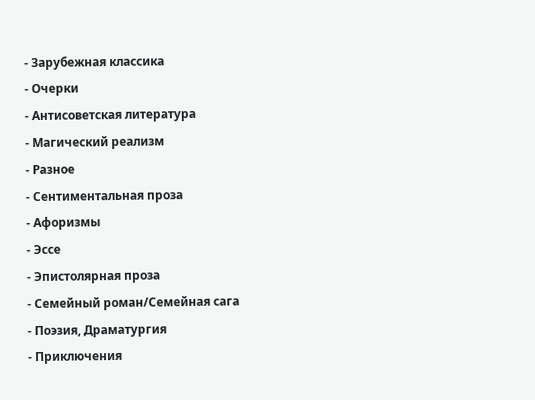- Зарубежная классика
- Очерки
- Антисоветская литература
- Магический реализм
- Разное
- Сентиментальная проза
- Афоризмы
- Эссе
- Эпистолярная проза
- Семейный роман/Семейная сага
- Поэзия, Драматургия
- Приключения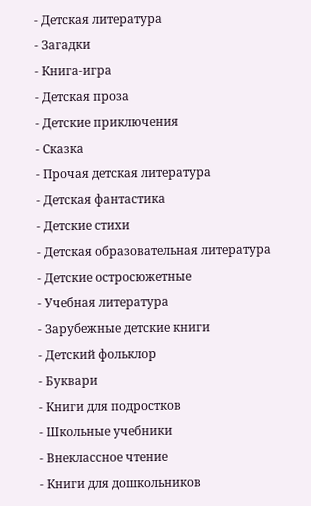- Детская литература
- Загадки
- Книга-игра
- Детская проза
- Детские приключения
- Сказка
- Прочая детская литература
- Детская фантастика
- Детские стихи
- Детская образовательная литература
- Детские остросюжетные
- Учебная литература
- Зарубежные детские книги
- Детский фольклор
- Буквари
- Книги для подростков
- Школьные учебники
- Внеклассное чтение
- Книги для дошкольников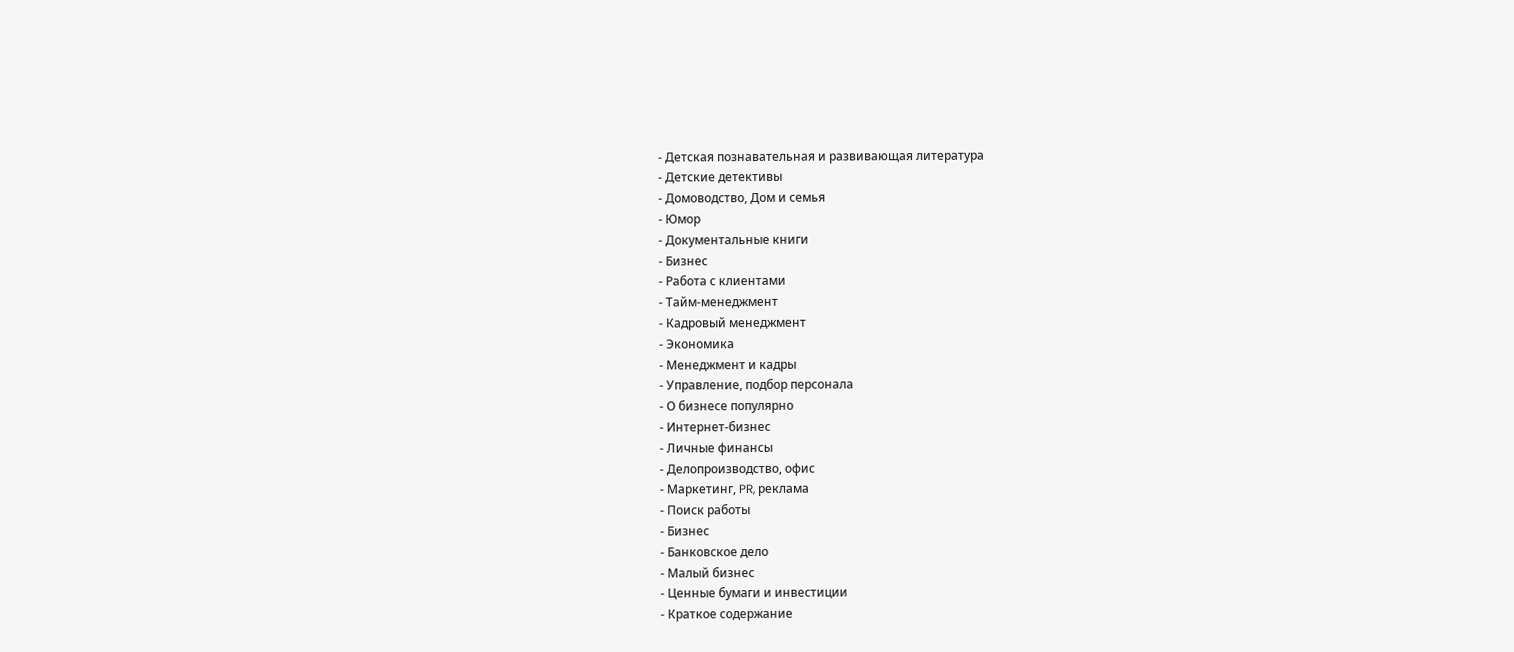- Детская познавательная и развивающая литература
- Детские детективы
- Домоводство, Дом и семья
- Юмор
- Документальные книги
- Бизнес
- Работа с клиентами
- Тайм-менеджмент
- Кадровый менеджмент
- Экономика
- Менеджмент и кадры
- Управление, подбор персонала
- О бизнесе популярно
- Интернет-бизнес
- Личные финансы
- Делопроизводство, офис
- Маркетинг, PR, реклама
- Поиск работы
- Бизнес
- Банковское дело
- Малый бизнес
- Ценные бумаги и инвестиции
- Краткое содержание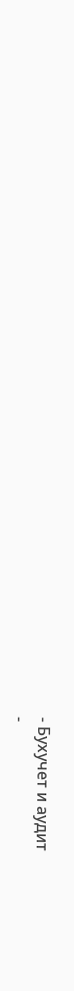- Бухучет и аудит
-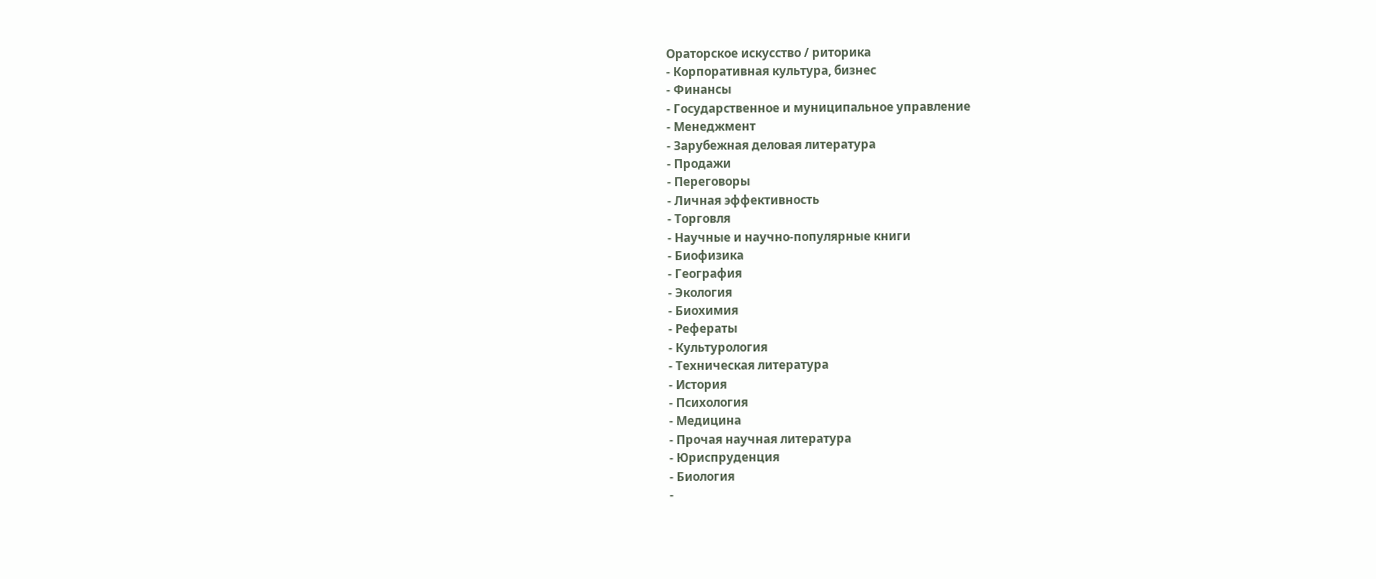Ораторское искусство / риторика
- Корпоративная культура, бизнес
- Финансы
- Государственное и муниципальное управление
- Менеджмент
- Зарубежная деловая литература
- Продажи
- Переговоры
- Личная эффективность
- Торговля
- Научные и научно-популярные книги
- Биофизика
- География
- Экология
- Биохимия
- Рефераты
- Культурология
- Техническая литература
- История
- Психология
- Медицина
- Прочая научная литература
- Юриспруденция
- Биология
-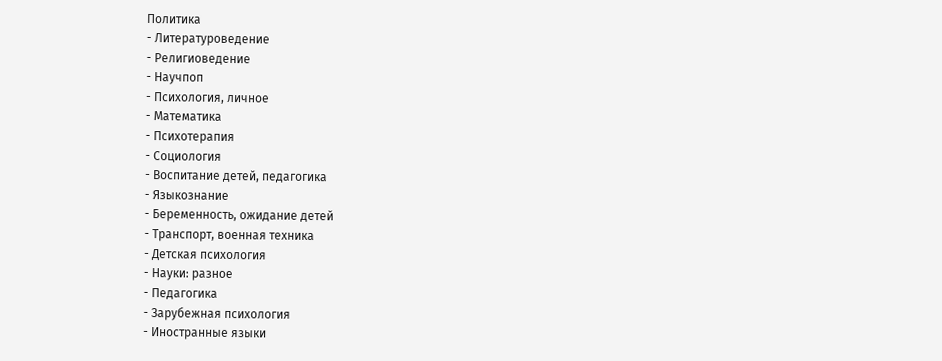Политика
- Литературоведение
- Религиоведение
- Научпоп
- Психология, личное
- Математика
- Психотерапия
- Социология
- Воспитание детей, педагогика
- Языкознание
- Беременность, ожидание детей
- Транспорт, военная техника
- Детская психология
- Науки: разное
- Педагогика
- Зарубежная психология
- Иностранные языки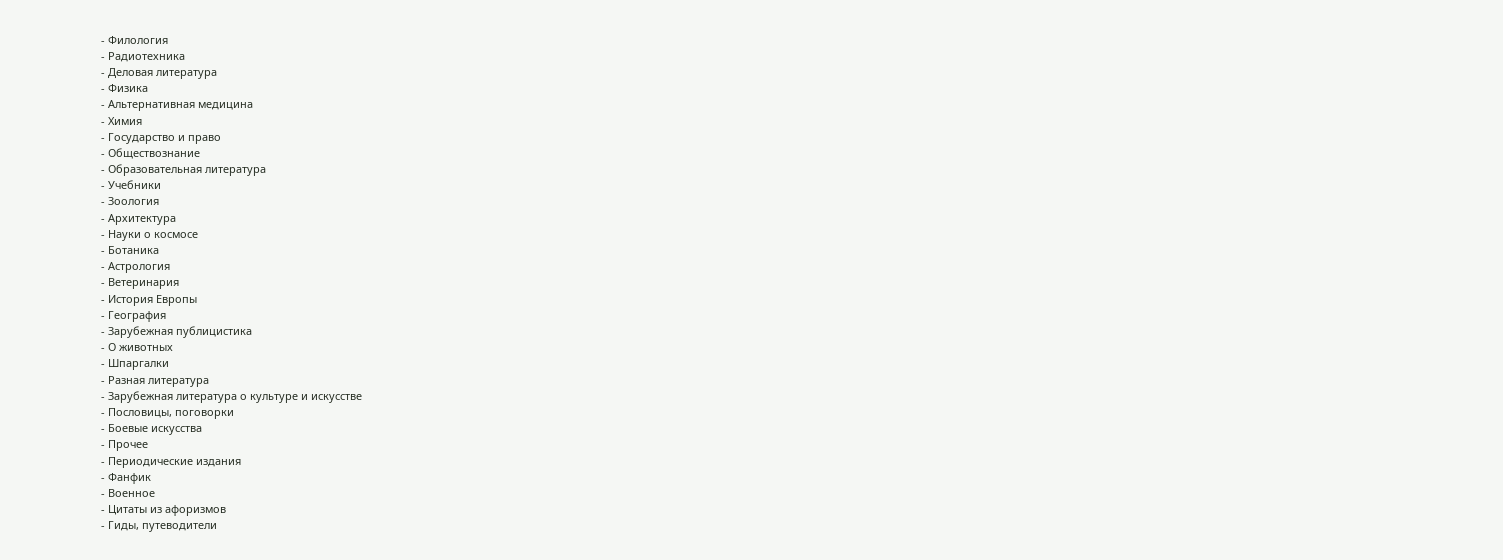- Филология
- Радиотехника
- Деловая литература
- Физика
- Альтернативная медицина
- Химия
- Государство и право
- Обществознание
- Образовательная литература
- Учебники
- Зоология
- Архитектура
- Науки о космосе
- Ботаника
- Астрология
- Ветеринария
- История Европы
- География
- Зарубежная публицистика
- О животных
- Шпаргалки
- Разная литература
- Зарубежная литература о культуре и искусстве
- Пословицы, поговорки
- Боевые искусства
- Прочее
- Периодические издания
- Фанфик
- Военное
- Цитаты из афоризмов
- Гиды, путеводители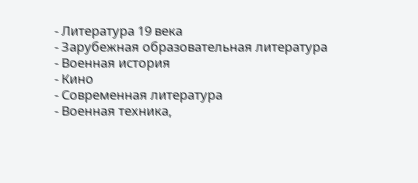- Литература 19 века
- Зарубежная образовательная литература
- Военная история
- Кино
- Современная литература
- Военная техника,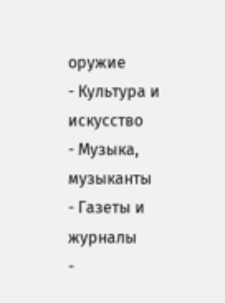оружие
- Культура и искусство
- Музыка, музыканты
- Газеты и журналы
-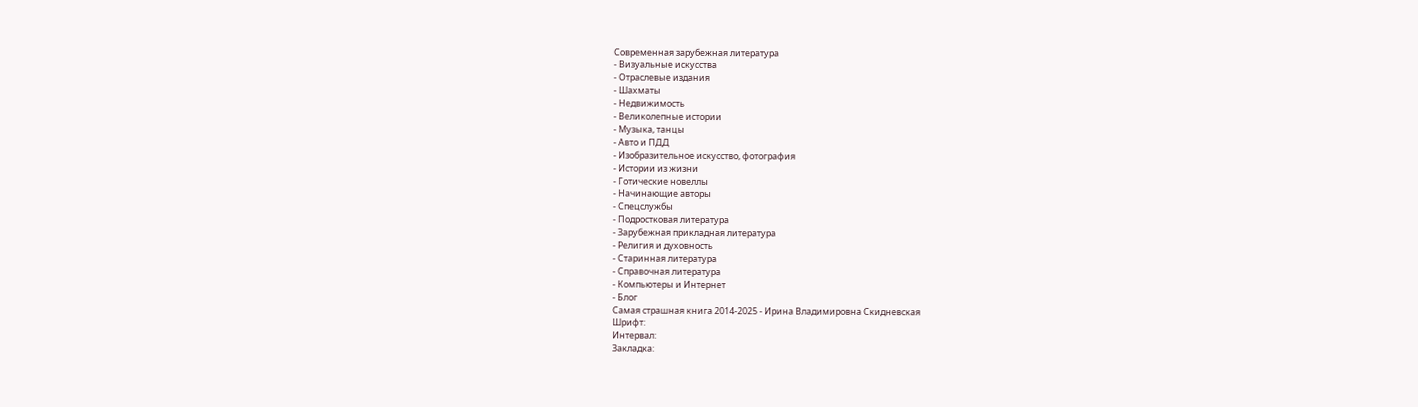Современная зарубежная литература
- Визуальные искусства
- Отраслевые издания
- Шахматы
- Недвижимость
- Великолепные истории
- Музыка, танцы
- Авто и ПДД
- Изобразительное искусство, фотография
- Истории из жизни
- Готические новеллы
- Начинающие авторы
- Спецслужбы
- Подростковая литература
- Зарубежная прикладная литература
- Религия и духовность
- Старинная литература
- Справочная литература
- Компьютеры и Интернет
- Блог
Самая страшная книга 2014-2025 - Ирина Владимировна Скидневская
Шрифт:
Интервал:
Закладка: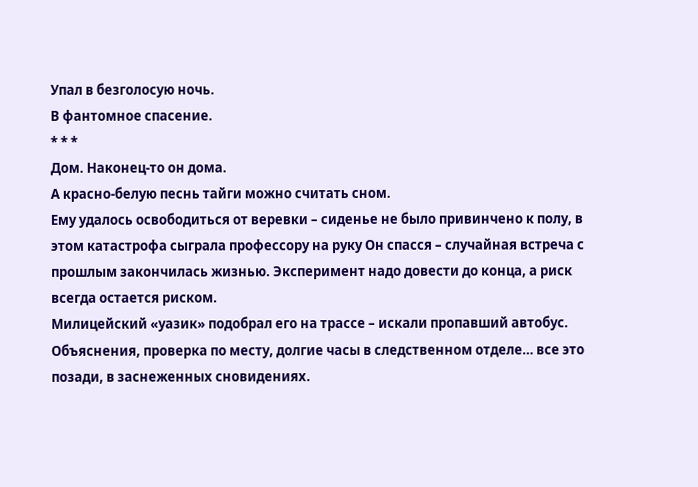Упал в безголосую ночь.
В фантомное спасение.
* * *
Дом. Наконец-то он дома.
А красно-белую песнь тайги можно считать сном.
Ему удалось освободиться от веревки – сиденье не было привинчено к полу, в этом катастрофа сыграла профессору на руку Он спасся – случайная встреча с прошлым закончилась жизнью. Эксперимент надо довести до конца, а риск всегда остается риском.
Милицейский «уазик» подобрал его на трассе – искали пропавший автобус. Объяснения, проверка по месту, долгие часы в следственном отделе… все это позади, в заснеженных сновидениях.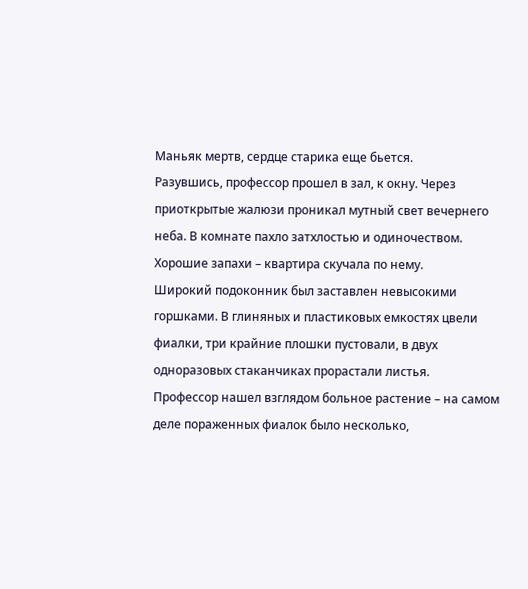Маньяк мертв, сердце старика еще бьется.
Разувшись, профессор прошел в зал, к окну. Через приоткрытые жалюзи проникал мутный свет вечернего неба. В комнате пахло затхлостью и одиночеством. Хорошие запахи – квартира скучала по нему.
Широкий подоконник был заставлен невысокими горшками. В глиняных и пластиковых емкостях цвели фиалки, три крайние плошки пустовали, в двух одноразовых стаканчиках прорастали листья.
Профессор нашел взглядом больное растение – на самом деле пораженных фиалок было несколько,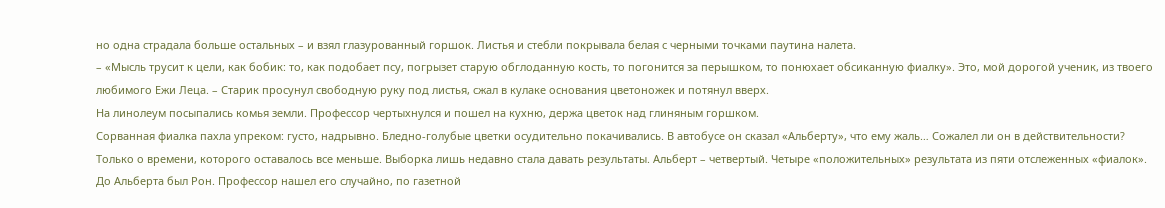но одна страдала больше остальных – и взял глазурованный горшок. Листья и стебли покрывала белая с черными точками паутина налета.
– «Мысль трусит к цели, как бобик: то, как подобает псу, погрызет старую обглоданную кость, то погонится за перышком, то понюхает обсиканную фиалку». Это, мой дорогой ученик, из твоего любимого Ежи Леца. – Старик просунул свободную руку под листья, сжал в кулаке основания цветоножек и потянул вверх.
На линолеум посыпались комья земли. Профессор чертыхнулся и пошел на кухню, держа цветок над глиняным горшком.
Сорванная фиалка пахла упреком: густо, надрывно. Бледно-голубые цветки осудительно покачивались. В автобусе он сказал «Альберту», что ему жаль… Сожалел ли он в действительности?
Только о времени, которого оставалось все меньше. Выборка лишь недавно стала давать результаты. Альберт – четвертый. Четыре «положительных» результата из пяти отслеженных «фиалок».
До Альберта был Рон. Профессор нашел его случайно, по газетной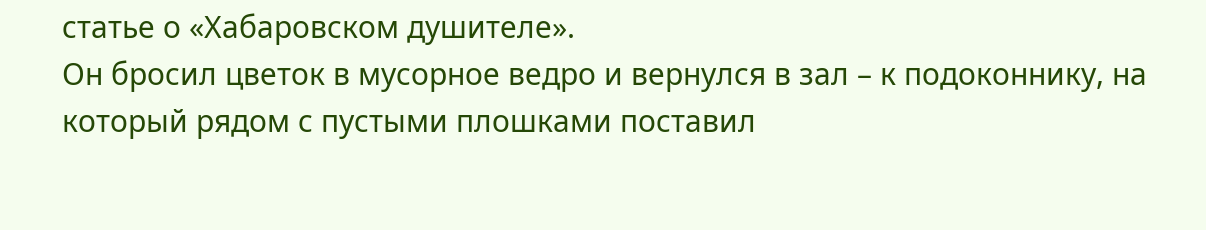статье о «Хабаровском душителе».
Он бросил цветок в мусорное ведро и вернулся в зал – к подоконнику, на который рядом с пустыми плошками поставил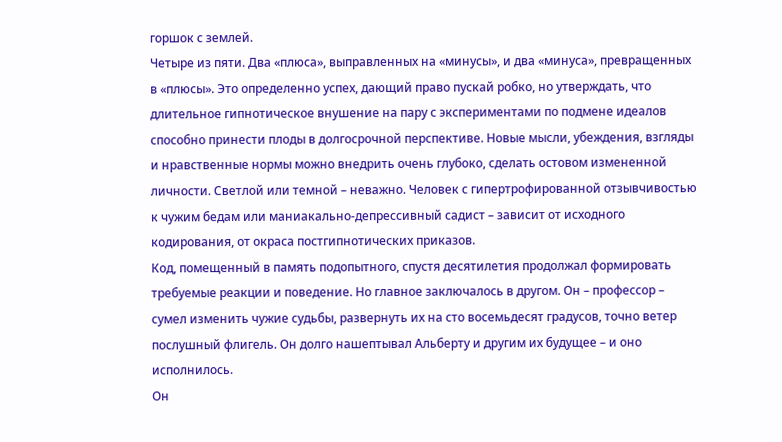горшок с землей.
Четыре из пяти. Два «плюса», выправленных на «минусы», и два «минуса», превращенных в «плюсы». Это определенно успех, дающий право пускай робко, но утверждать, что длительное гипнотическое внушение на пару с экспериментами по подмене идеалов способно принести плоды в долгосрочной перспективе. Новые мысли, убеждения, взгляды и нравственные нормы можно внедрить очень глубоко, сделать остовом измененной личности. Светлой или темной – неважно. Человек с гипертрофированной отзывчивостью к чужим бедам или маниакально-депрессивный садист – зависит от исходного кодирования, от окраса постгипнотических приказов.
Код, помещенный в память подопытного, спустя десятилетия продолжал формировать требуемые реакции и поведение. Но главное заключалось в другом. Он – профессор – сумел изменить чужие судьбы, развернуть их на сто восемьдесят градусов, точно ветер послушный флигель. Он долго нашептывал Альберту и другим их будущее – и оно исполнилось.
Он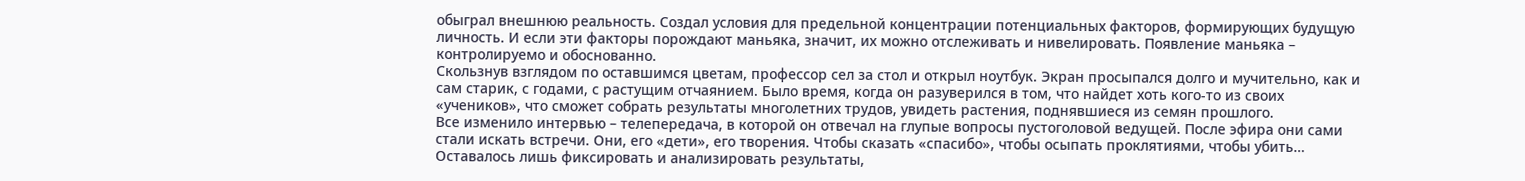обыграл внешнюю реальность. Создал условия для предельной концентрации потенциальных факторов, формирующих будущую личность. И если эти факторы порождают маньяка, значит, их можно отслеживать и нивелировать. Появление маньяка – контролируемо и обоснованно.
Скользнув взглядом по оставшимся цветам, профессор сел за стол и открыл ноутбук. Экран просыпался долго и мучительно, как и сам старик, с годами, с растущим отчаянием. Было время, когда он разуверился в том, что найдет хоть кого-то из своих «учеников», что сможет собрать результаты многолетних трудов, увидеть растения, поднявшиеся из семян прошлого.
Все изменило интервью – телепередача, в которой он отвечал на глупые вопросы пустоголовой ведущей. После эфира они сами стали искать встречи. Они, его «дети», его творения. Чтобы сказать «спасибо», чтобы осыпать проклятиями, чтобы убить…
Оставалось лишь фиксировать и анализировать результаты,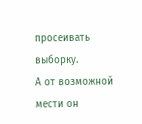просеивать выборку.
А от возможной мести он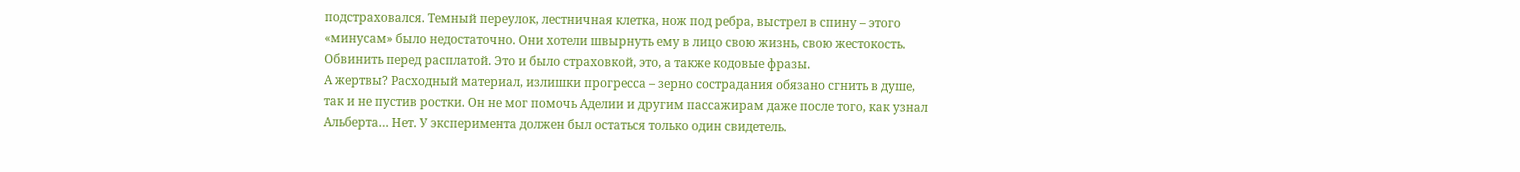подстраховался. Темный переулок, лестничная клетка, нож под ребра, выстрел в спину – этого «минусам» было недостаточно. Они хотели швырнуть ему в лицо свою жизнь, свою жестокость. Обвинить перед расплатой. Это и было страховкой, это, а также кодовые фразы.
А жертвы? Расходный материал, излишки прогресса – зерно сострадания обязано сгнить в душе, так и не пустив ростки. Он не мог помочь Аделии и другим пассажирам даже после того, как узнал Альберта… Нет. У эксперимента должен был остаться только один свидетель.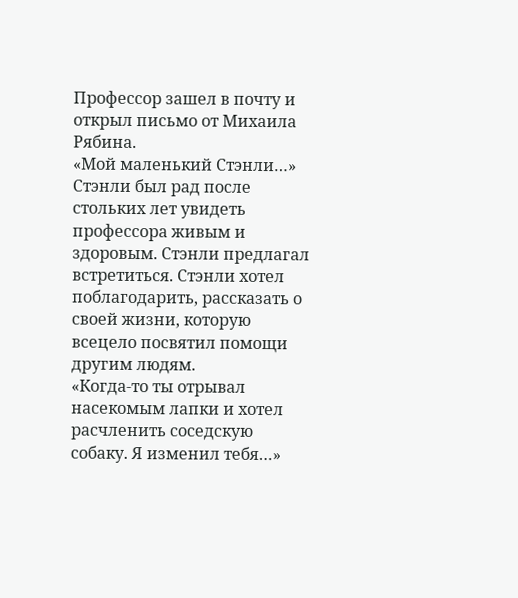Профессор зашел в почту и открыл письмо от Михаила Рябина.
«Мой маленький Стэнли…»
Стэнли был рад после стольких лет увидеть профессора живым и здоровым. Стэнли предлагал встретиться. Стэнли хотел поблагодарить, рассказать о своей жизни, которую всецело посвятил помощи другим людям.
«Когда-то ты отрывал насекомым лапки и хотел расчленить соседскую собаку. Я изменил тебя…»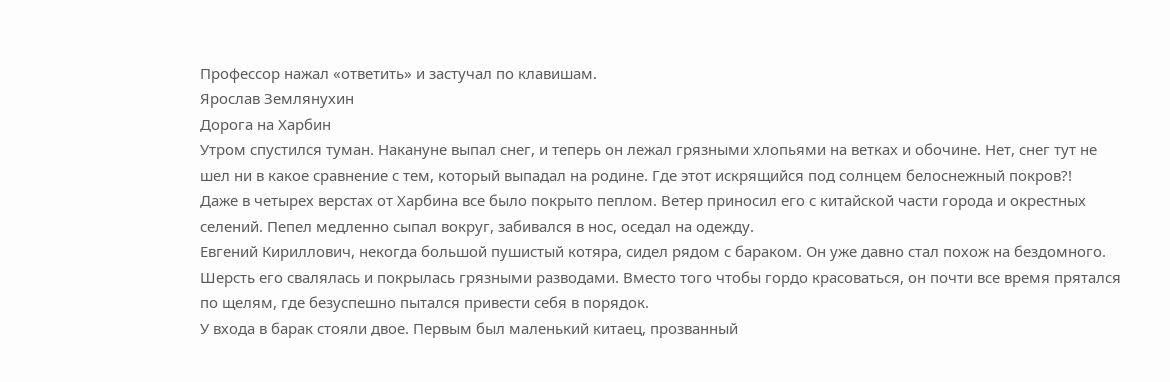Профессор нажал «ответить» и застучал по клавишам.
Ярослав Землянухин
Дорога на Харбин
Утром спустился туман. Накануне выпал снег, и теперь он лежал грязными хлопьями на ветках и обочине. Нет, снег тут не шел ни в какое сравнение с тем, который выпадал на родине. Где этот искрящийся под солнцем белоснежный покров?!
Даже в четырех верстах от Харбина все было покрыто пеплом. Ветер приносил его с китайской части города и окрестных селений. Пепел медленно сыпал вокруг, забивался в нос, оседал на одежду.
Евгений Кириллович, некогда большой пушистый котяра, сидел рядом с бараком. Он уже давно стал похож на бездомного. Шерсть его свалялась и покрылась грязными разводами. Вместо того чтобы гордо красоваться, он почти все время прятался по щелям, где безуспешно пытался привести себя в порядок.
У входа в барак стояли двое. Первым был маленький китаец, прозванный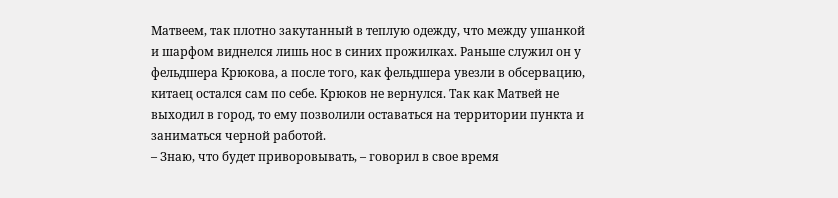Матвеем, так плотно закутанный в теплую одежду, что между ушанкой и шарфом виднелся лишь нос в синих прожилках. Раньше служил он у фельдшера Крюкова, а после того, как фельдшера увезли в обсервацию, китаец остался сам по себе. Крюков не вернулся. Так как Матвей не выходил в город, то ему позволили оставаться на территории пункта и заниматься черной работой.
– Знаю, что будет приворовывать, – говорил в свое время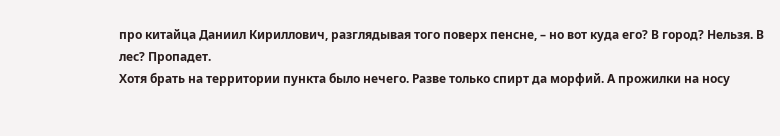про китайца Даниил Кириллович, разглядывая того поверх пенсне, – но вот куда его? В город? Нельзя. В лес? Пропадет.
Хотя брать на территории пункта было нечего. Разве только спирт да морфий. А прожилки на носу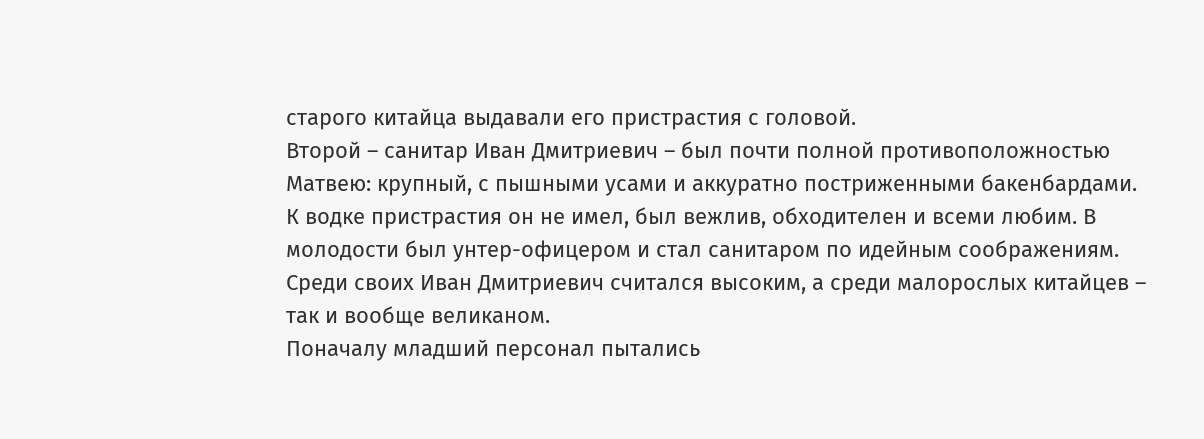старого китайца выдавали его пристрастия с головой.
Второй – санитар Иван Дмитриевич – был почти полной противоположностью Матвею: крупный, с пышными усами и аккуратно постриженными бакенбардами. К водке пристрастия он не имел, был вежлив, обходителен и всеми любим. В молодости был унтер-офицером и стал санитаром по идейным соображениям. Среди своих Иван Дмитриевич считался высоким, а среди малорослых китайцев – так и вообще великаном.
Поначалу младший персонал пытались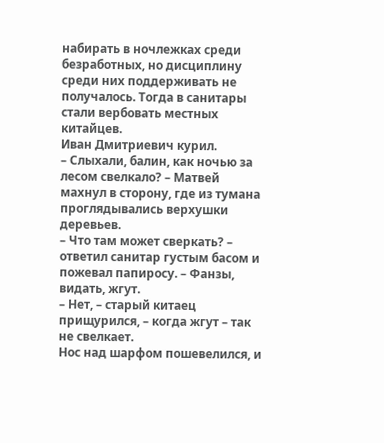набирать в ночлежках среди безработных, но дисциплину среди них поддерживать не получалось. Тогда в санитары стали вербовать местных китайцев.
Иван Дмитриевич курил.
– Слыхали, балин, как ночью за лесом свелкало? – Матвей махнул в сторону, где из тумана проглядывались верхушки деревьев.
– Что там может сверкать? – ответил санитар густым басом и пожевал папиросу. – Фанзы, видать, жгут.
– Нет, – старый китаец прищурился, – когда жгут – так не свелкает.
Нос над шарфом пошевелился, и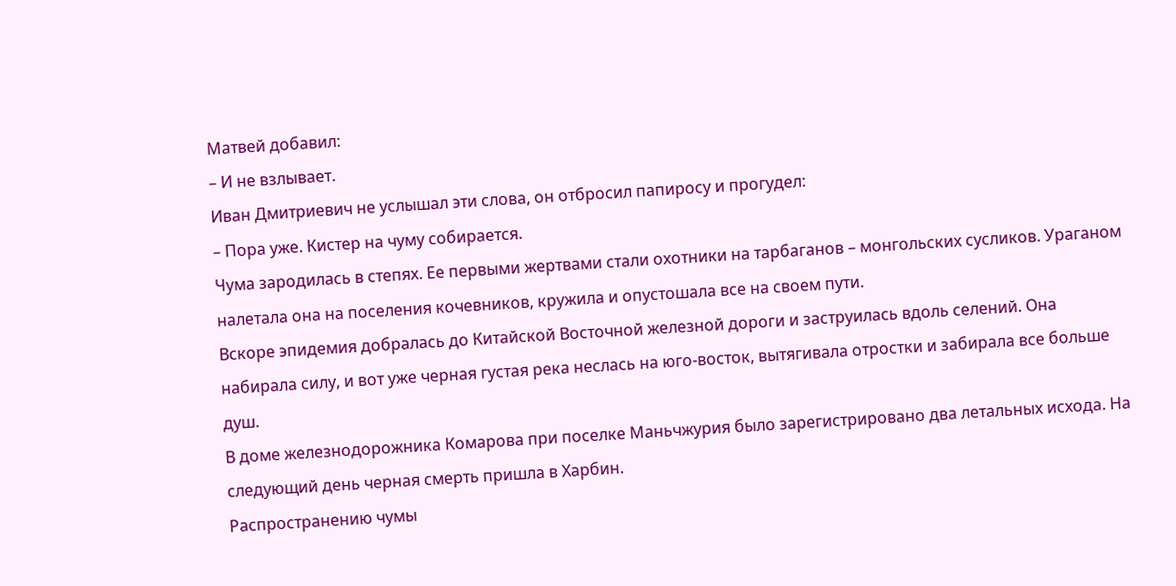Матвей добавил:
– И не взлывает.
Иван Дмитриевич не услышал эти слова, он отбросил папиросу и прогудел:
– Пора уже. Кистер на чуму собирается.
Чума зародилась в степях. Ее первыми жертвами стали охотники на тарбаганов – монгольских сусликов. Ураганом налетала она на поселения кочевников, кружила и опустошала все на своем пути.
Вскоре эпидемия добралась до Китайской Восточной железной дороги и заструилась вдоль селений. Она набирала силу, и вот уже черная густая река неслась на юго-восток, вытягивала отростки и забирала все больше душ.
В доме железнодорожника Комарова при поселке Маньчжурия было зарегистрировано два летальных исхода. На следующий день черная смерть пришла в Харбин.
Распространению чумы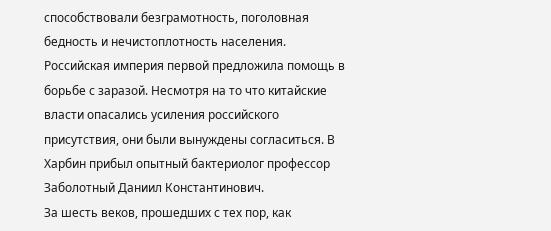способствовали безграмотность, поголовная бедность и нечистоплотность населения. Российская империя первой предложила помощь в борьбе с заразой. Несмотря на то что китайские власти опасались усиления российского присутствия, они были вынуждены согласиться. В Харбин прибыл опытный бактериолог профессор Заболотный Даниил Константинович.
За шесть веков, прошедших с тех пор, как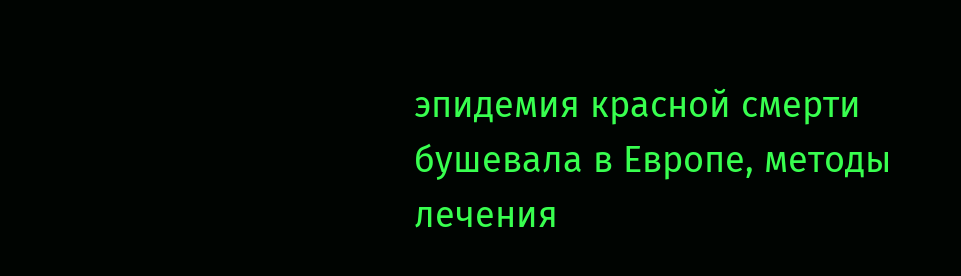эпидемия красной смерти бушевала в Европе, методы лечения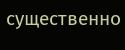существенно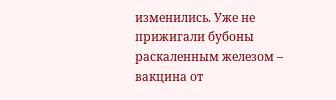изменились. Уже не прижигали бубоны раскаленным железом – вакцина от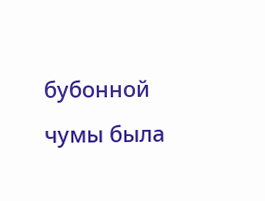бубонной чумы была